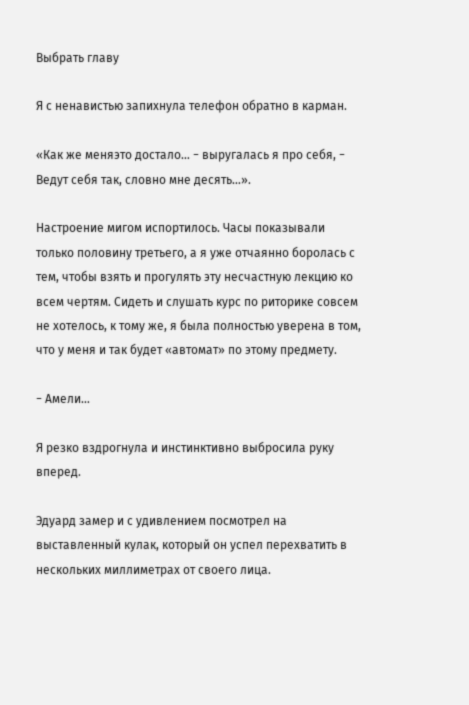Выбрать главу

Я с ненавистью запихнула телефон обратно в карман.

«Как же меняэто достало… − выругалась я про себя, − Ведут себя так, словно мне десять…».

Настроение мигом испортилось. Часы показывали только половину третьего, а я уже отчаянно боролась с тем, чтобы взять и прогулять эту несчастную лекцию ко всем чертям. Сидеть и слушать курс по риторике совсем не хотелось, к тому же, я была полностью уверена в том, что у меня и так будет «автомат» по этому предмету.

− Амели…

Я резко вздрогнула и инстинктивно выбросила руку вперед.

Эдуард замер и с удивлением посмотрел на выставленный кулак, который он успел перехватить в нескольких миллиметрах от своего лица.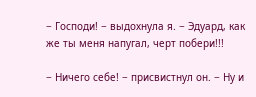− Господи! − выдохнула я. − Эдуард, как же ты меня напугал, черт побери!!!

− Ничего себе! − присвистнул он. − Ну и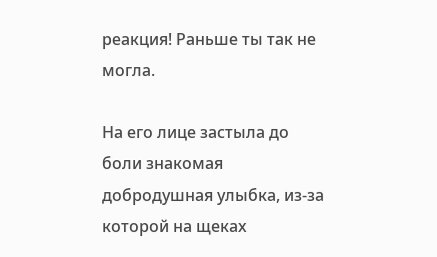реакция! Раньше ты так не могла.

На его лице застыла до боли знакомая добродушная улыбка, из-за которой на щеках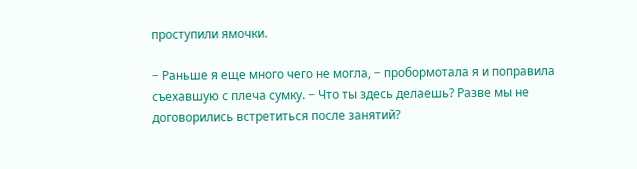проступили ямочки.

− Раньше я еще много чего не могла, − пробормотала я и поправила съехавшую с плеча сумку. − Что ты здесь делаешь? Разве мы не договорились встретиться после занятий?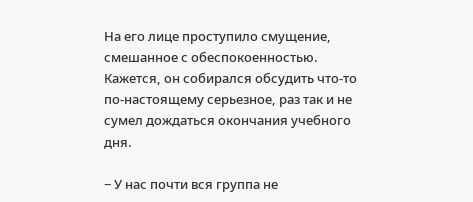На его лице проступило смущение, смешанное с обеспокоенностью. Кажется, он собирался обсудить что-то по-настоящему серьезное, раз так и не сумел дождаться окончания учебного дня.

− У нас почти вся группа не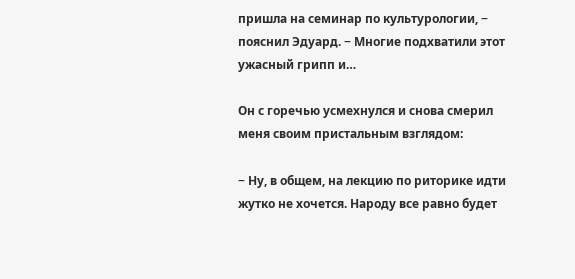пришла на семинар по культурологии, − пояснил Эдуард. − Многие подхватили этот ужасный грипп и…

Он с горечью усмехнулся и снова смерил меня своим пристальным взглядом:

− Ну, в общем, на лекцию по риторике идти жутко не хочется. Народу все равно будет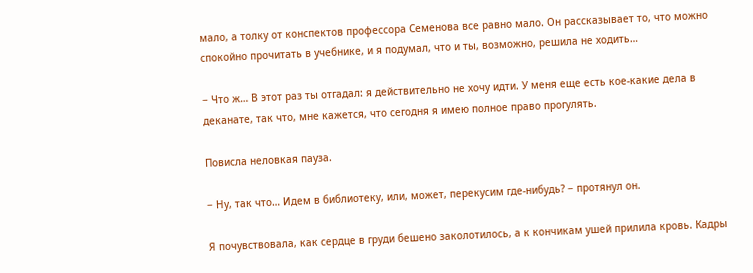мало, а толку от конспектов профессора Семенова все равно мало. Он рассказывает то, что можно спокойно прочитать в учебнике, и я подумал, что и ты, возможно, решила не ходить…

− Что ж… В этот раз ты отгадал: я действительно не хочу идти. У меня еще есть кое-какие дела в деканате, так что, мне кажется, что сегодня я имею полное право прогулять.

Повисла неловкая пауза.

− Ну, так что… Идем в библиотеку, или, может, перекусим где-нибудь? − протянул он.

Я почувствовала, как сердце в груди бешено заколотилось, а к кончикам ушей прилила кровь. Кадры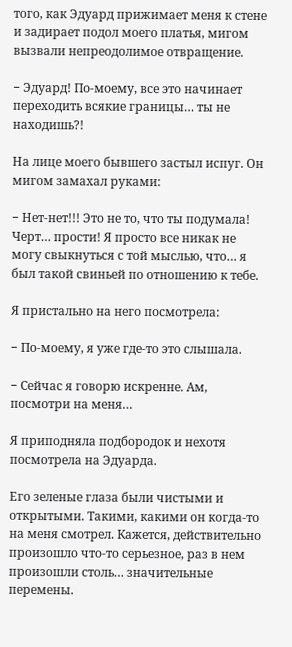того, как Эдуард прижимает меня к стене и задирает подол моего платья, мигом вызвали непреодолимое отвращение.

− Эдуард! По-моему, все это начинает переходить всякие границы… ты не находишь?!

На лице моего бывшего застыл испуг. Он мигом замахал руками:

− Нет-нет!!! Это не то, что ты подумала! Черт… прости! Я просто все никак не могу свыкнуться с той мыслью, что… я был такой свиньей по отношению к тебе.

Я пристально на него посмотрела:

− По-моему, я уже где-то это слышала.

− Сейчас я говорю искренне. Ам, посмотри на меня…

Я приподняла подбородок и нехотя посмотрела на Эдуарда.

Его зеленые глаза были чистыми и открытыми. Такими, какими он когда-то на меня смотрел. Кажется, действительно произошло что-то серьезное, раз в нем произошли столь… значительные перемены.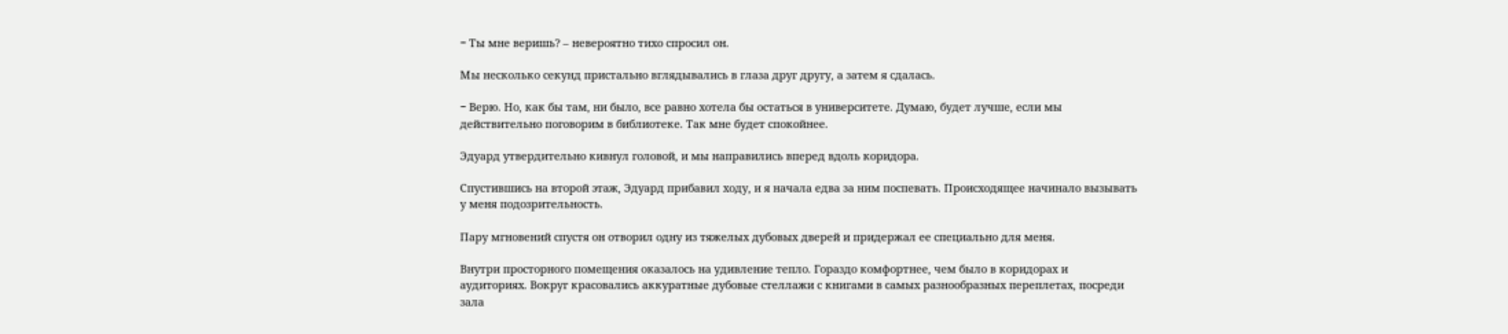− Ты мне веришь? – невероятно тихо спросил он.

Мы несколько секунд пристально вглядывались в глаза друг другу, а затем я сдалась.

− Верю. Но, как бы там, ни было, все равно хотела бы остаться в университете. Думаю, будет лучше, если мы действительно поговорим в библиотеке. Так мне будет спокойнее.

Эдуард утвердительно кивнул головой, и мы направились вперед вдоль коридора.

Спустившись на второй этаж, Эдуард прибавил ходу, и я начала едва за ним поспевать. Происходящее начинало вызывать у меня подозрительность.

Пару мгновений спустя он отворил одну из тяжелых дубовых дверей и придержал ее специально для меня.

Внутри просторного помещения оказалось на удивление тепло. Гораздо комфортнее, чем было в коридорах и аудиториях. Вокруг красовались аккуратные дубовые стеллажи с книгами в самых разнообразных переплетах, посреди зала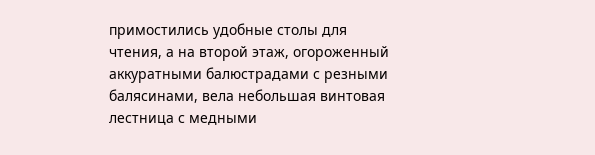примостились удобные столы для чтения, а на второй этаж, огороженный аккуратными балюстрадами с резными балясинами, вела небольшая винтовая лестница с медными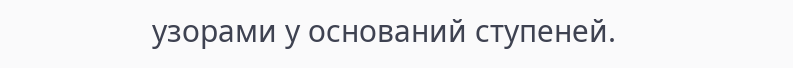узорами у оснований ступеней.